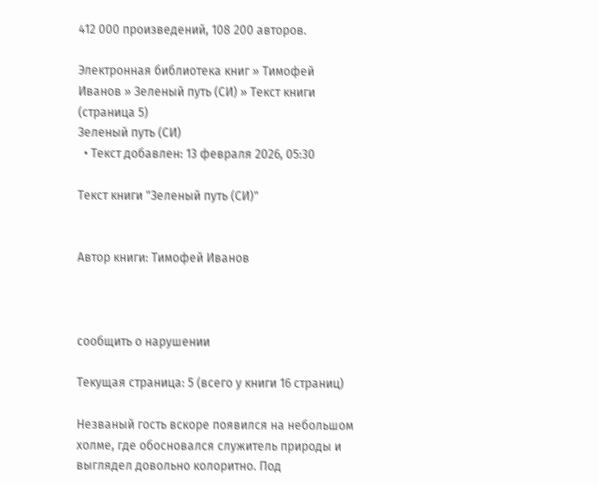412 000 произведений, 108 200 авторов.

Электронная библиотека книг » Тимофей Иванов » Зеленый путь (СИ) » Текст книги (страница 5)
Зеленый путь (СИ)
  • Текст добавлен: 13 февраля 2026, 05:30

Текст книги "Зеленый путь (СИ)"


Автор книги: Тимофей Иванов



сообщить о нарушении

Текущая страница: 5 (всего у книги 16 страниц)

Незваный гость вскоре появился на небольшом холме, где обосновался служитель природы и выглядел довольно колоритно. Под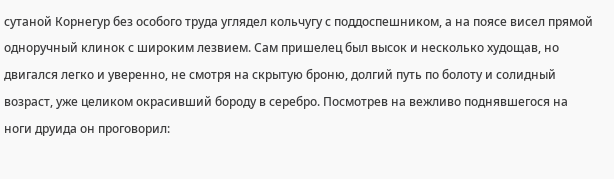сутаной Корнегур без особого труда углядел кольчугу с поддоспешником, а на поясе висел прямой одноручный клинок с широким лезвием. Сам пришелец был высок и несколько худощав, но двигался легко и уверенно, не смотря на скрытую броню, долгий путь по болоту и солидный возраст, уже целиком окрасивший бороду в серебро. Посмотрев на вежливо поднявшегося на ноги друида он проговорил: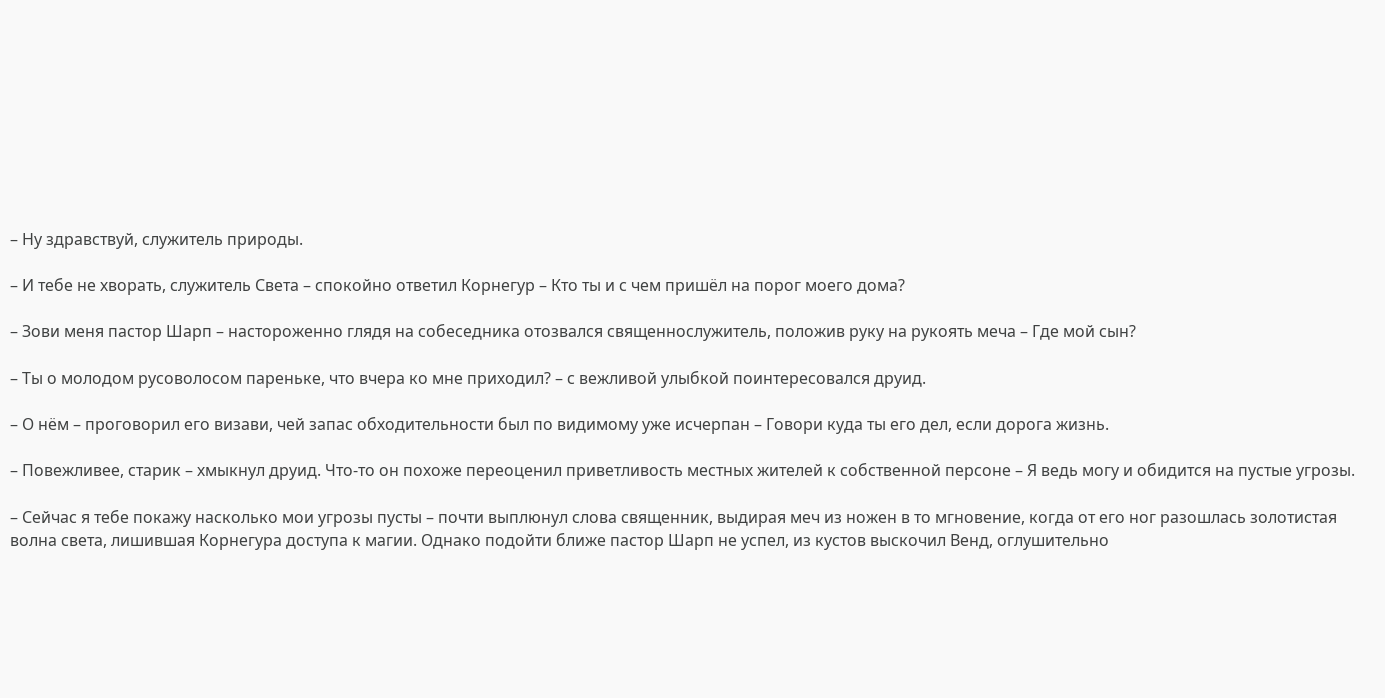– Ну здравствуй, служитель природы.

– И тебе не хворать, служитель Света – спокойно ответил Корнегур – Кто ты и с чем пришёл на порог моего дома?

– Зови меня пастор Шарп – настороженно глядя на собеседника отозвался священнослужитель, положив руку на рукоять меча – Где мой сын?

– Ты о молодом русоволосом пареньке, что вчера ко мне приходил? – с вежливой улыбкой поинтересовался друид.

– О нём – проговорил его визави, чей запас обходительности был по видимому уже исчерпан – Говори куда ты его дел, если дорога жизнь.

– Повежливее, старик – хмыкнул друид. Что-то он похоже переоценил приветливость местных жителей к собственной персоне – Я ведь могу и обидится на пустые угрозы.

– Сейчас я тебе покажу насколько мои угрозы пусты – почти выплюнул слова священник, выдирая меч из ножен в то мгновение, когда от его ног разошлась золотистая волна света, лишившая Корнегура доступа к магии. Однако подойти ближе пастор Шарп не успел, из кустов выскочил Венд, оглушительно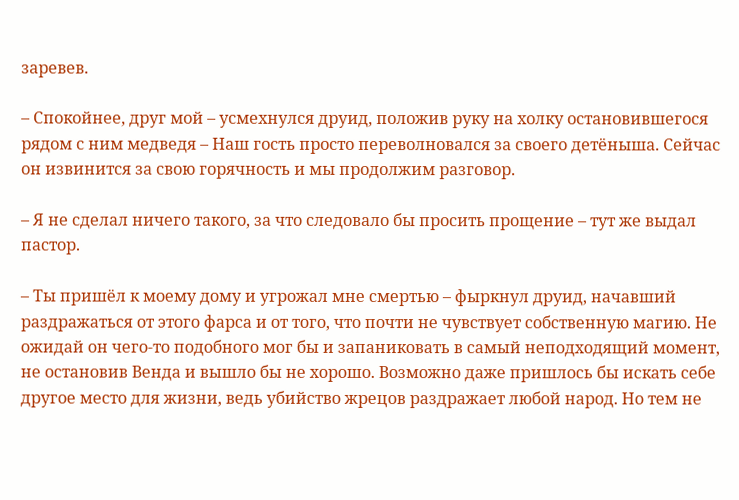заревев.

– Спокойнее, друг мой – усмехнулся друид, положив руку на холку остановившегося рядом с ним медведя – Наш гость просто переволновался за своего детёныша. Сейчас он извинится за свою горячность и мы продолжим разговор.

– Я не сделал ничего такого, за что следовало бы просить прощение – тут же выдал пастор.

– Ты пришёл к моему дому и угрожал мне смертью – фыркнул друид, начавший раздражаться от этого фарса и от того, что почти не чувствует собственную магию. Не ожидай он чего-то подобного мог бы и запаниковать в самый неподходящий момент, не остановив Венда и вышло бы не хорошо. Возможно даже пришлось бы искать себе другое место для жизни, ведь убийство жрецов раздражает любой народ. Но тем не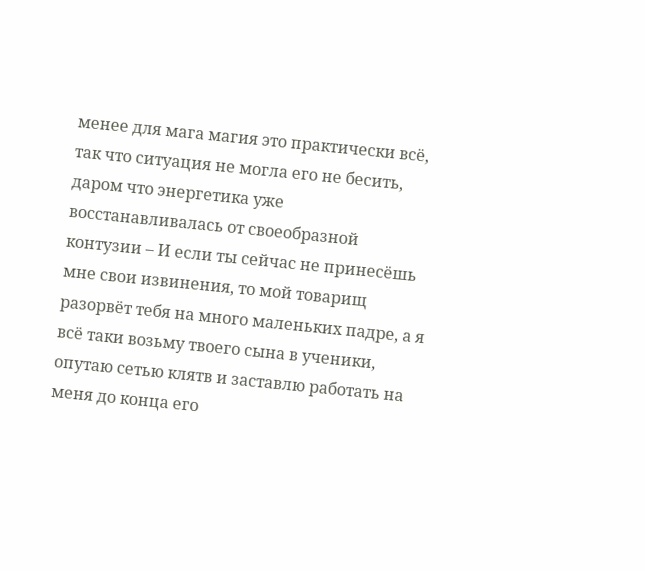менее для мага магия это практически всё, так что ситуация не могла его не бесить, даром что энергетика уже восстанавливалась от своеобразной контузии – И если ты сейчас не принесёшь мне свои извинения, то мой товарищ разорвёт тебя на много маленьких падре, а я всё таки возьму твоего сына в ученики, опутаю сетью клятв и заставлю работать на меня до конца его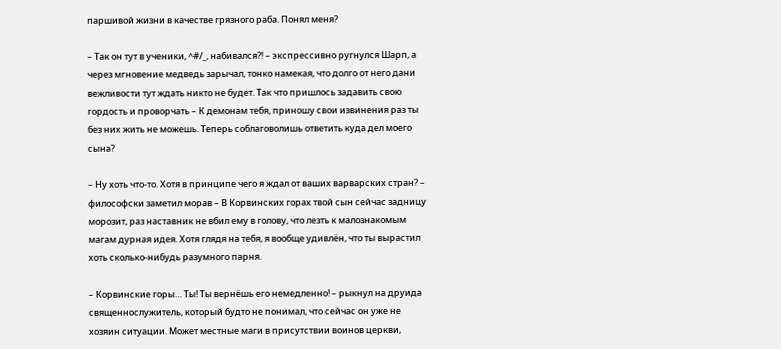паршивой жизни в качестве грязного раба. Понял меня?

– Так он тут в ученики, ^#/_, набивался⁈ – экспрессивно ругнулся Шарп, а через мгновение медведь зарычал, тонко намекая, что долго от него дани вежливости тут ждать никто не будет. Так что пришлось задавить свою гордость и проворчать – К демонам тебя, приношу свои извинения раз ты без них жить не можешь. Теперь соблаговолишь ответить куда дел моего сына?

– Ну хоть что-то. Хотя в принципе чего я ждал от ваших варварских стран? – философски заметил морав – В Корвинских горах твой сын сейчас задницу морозит, раз наставник не вбил ему в голову, что лезть к малознакомым магам дурная идея. Хотя глядя на тебя, я вообще удивлён, что ты вырастил хоть сколько-нибудь разумного парня.

– Корвинские горы… Ты! Ты вернёшь его немедленно! – рыкнул на друида священнослужитель, который будто не понимал, что сейчас он уже не хозяин ситуации. Может местные маги в присутствии воинов церкви,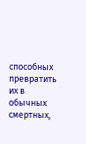способных превратить их в обычных смертных,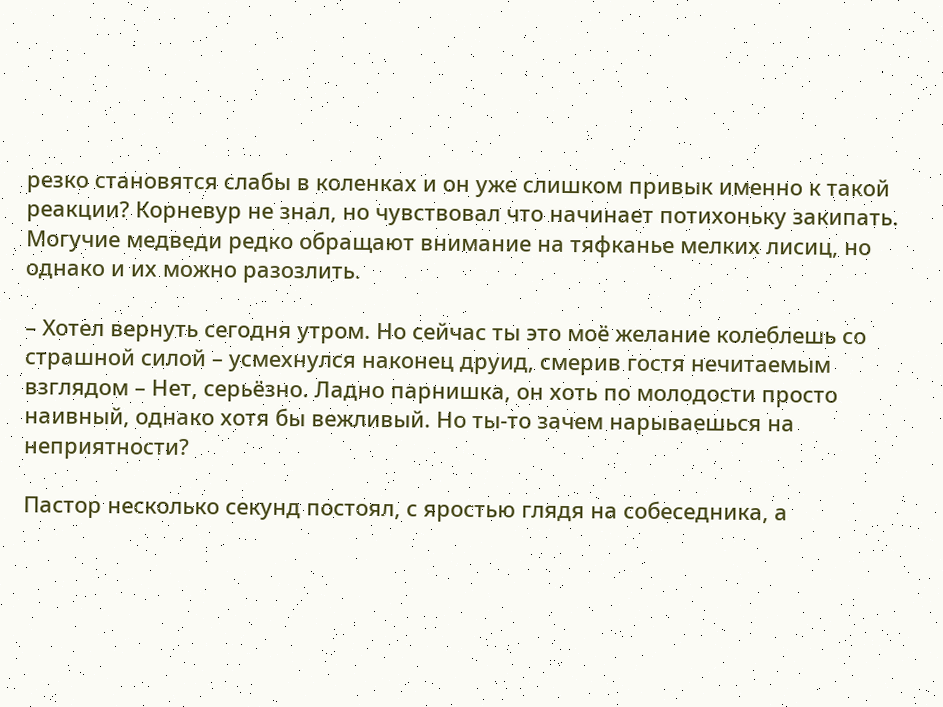резко становятся слабы в коленках и он уже слишком привык именно к такой реакции? Корневур не знал, но чувствовал что начинает потихоньку закипать. Могучие медведи редко обращают внимание на тяфканье мелких лисиц, но однако и их можно разозлить.

– Хотел вернуть сегодня утром. Но сейчас ты это моё желание колеблешь со страшной силой – усмехнулся наконец друид, смерив гостя нечитаемым взглядом – Нет, серьёзно. Ладно парнишка, он хоть по молодости просто наивный, однако хотя бы вежливый. Но ты-то зачем нарываешься на неприятности?

Пастор несколько секунд постоял, с яростью глядя на собеседника, а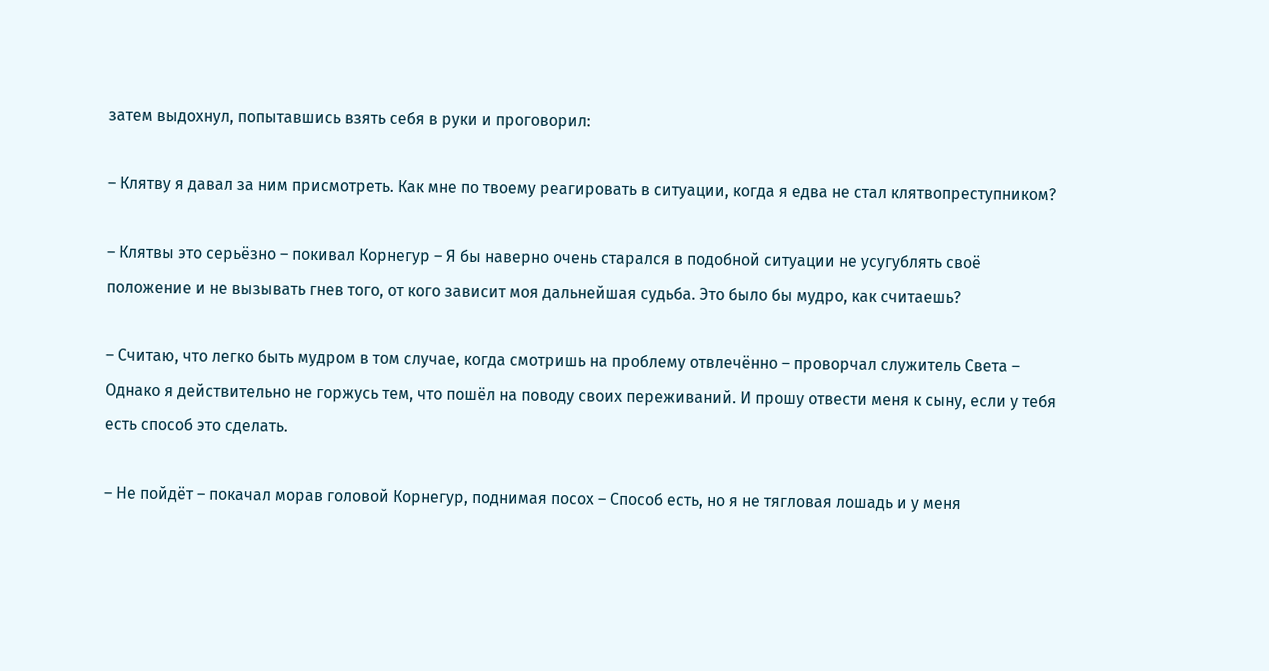затем выдохнул, попытавшись взять себя в руки и проговорил:

– Клятву я давал за ним присмотреть. Как мне по твоему реагировать в ситуации, когда я едва не стал клятвопреступником?

– Клятвы это серьёзно – покивал Корнегур – Я бы наверно очень старался в подобной ситуации не усугублять своё положение и не вызывать гнев того, от кого зависит моя дальнейшая судьба. Это было бы мудро, как считаешь?

– Считаю, что легко быть мудром в том случае, когда смотришь на проблему отвлечённо – проворчал служитель Света – Однако я действительно не горжусь тем, что пошёл на поводу своих переживаний. И прошу отвести меня к сыну, если у тебя есть способ это сделать.

– Не пойдёт – покачал морав головой Корнегур, поднимая посох – Способ есть, но я не тягловая лошадь и у меня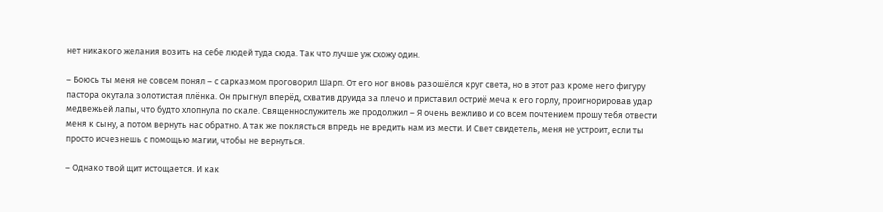нет никакого желания возить на себе людей туда сюда. Так что лучше уж схожу один.

– Боюсь ты меня не совсем понял – с сарказмом проговорил Шарп. От его ног вновь разошёлся круг света, но в этот раз кроме него фигуру пастора окутала золотистая плёнка. Он прыгнул вперёд, схватив друида за плечо и приставил остриё меча к его горлу, проигнорировав удар медвежьей лапы, что будто хлопнула по скале. Священнослужитель же продолжил – Я очень вежливо и со всем почтением прошу тебя отвести меня к сыну, а потом вернуть нас обратно. А так же поклясться впредь не вредить нам из мести. И Свет свидетель, меня не устроит, если ты просто исчезнешь с помощью магии, чтобы не вернуться.

– Однако твой щит истощается. И как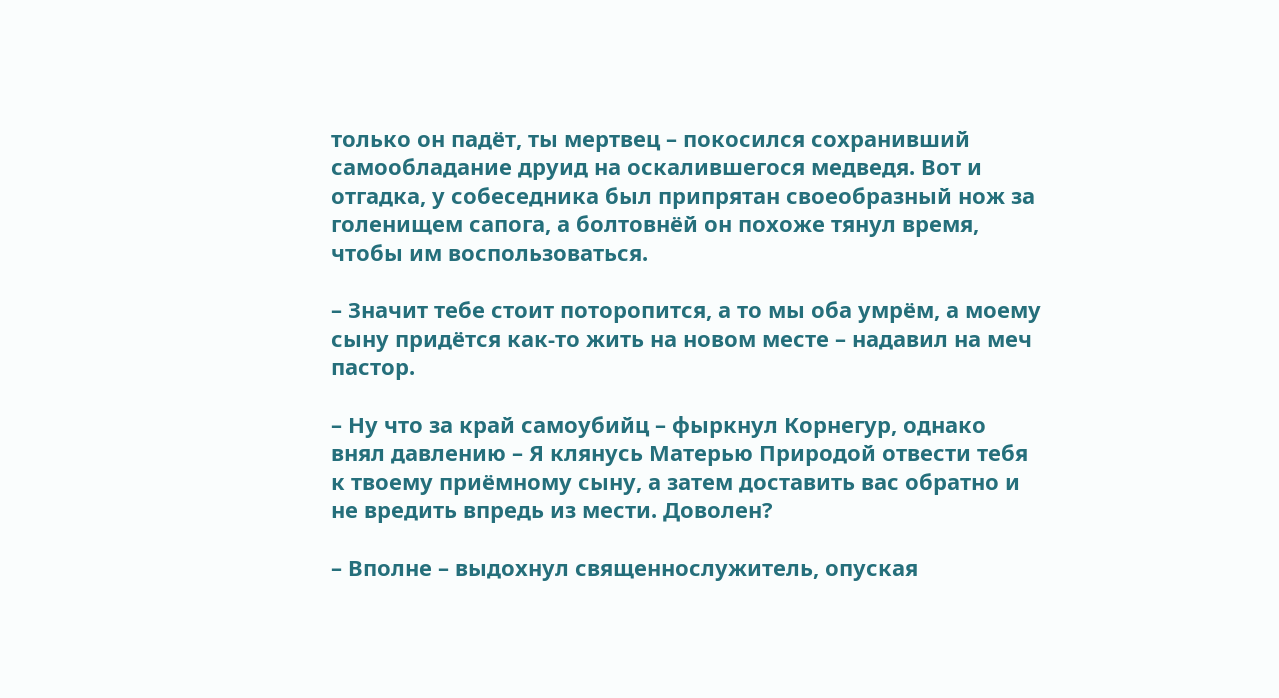только он падёт, ты мертвец – покосился сохранивший самообладание друид на оскалившегося медведя. Вот и отгадка, у собеседника был припрятан своеобразный нож за голенищем сапога, а болтовнёй он похоже тянул время, чтобы им воспользоваться.

– Значит тебе стоит поторопится, а то мы оба умрём, а моему сыну придётся как-то жить на новом месте – надавил на меч пастор.

– Ну что за край самоубийц – фыркнул Корнегур, однако внял давлению – Я клянусь Матерью Природой отвести тебя к твоему приёмному сыну, а затем доставить вас обратно и не вредить впредь из мести. Доволен?

– Вполне – выдохнул священнослужитель, опуская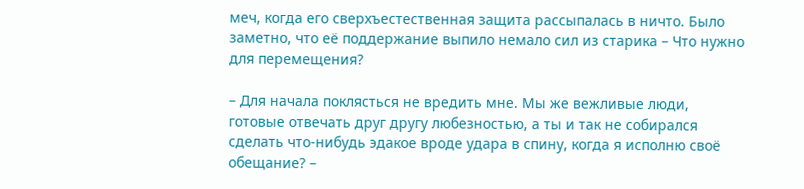меч, когда его сверхъестественная защита рассыпалась в ничто. Было заметно, что её поддержание выпило немало сил из старика – Что нужно для перемещения?

– Для начала поклясться не вредить мне. Мы же вежливые люди, готовые отвечать друг другу любезностью, а ты и так не собирался сделать что-нибудь эдакое вроде удара в спину, когда я исполню своё обещание? –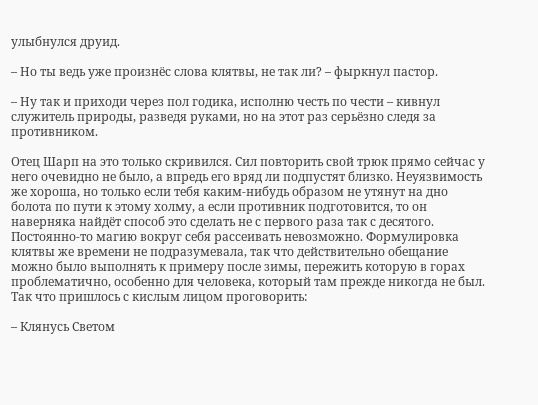улыбнулся друид.

– Но ты ведь уже произнёс слова клятвы, не так ли? – фыркнул пастор.

– Ну так и приходи через пол годика, исполню честь по чести – кивнул служитель природы, разведя руками, но на этот раз серьёзно следя за противником.

Отец Шарп на это только скривился. Сил повторить свой трюк прямо сейчас у него очевидно не было, а впредь его вряд ли подпустят близко. Неуязвимость же хороша, но только если тебя каким-нибудь образом не утянут на дно болота по пути к этому холму, а если противник подготовится, то он наверняка найдёт способ это сделать не с первого раза так с десятого. Постоянно-то магию вокруг себя рассеивать невозможно. Формулировка клятвы же времени не подразумевала, так что действительно обещание можно было выполнять к примеру после зимы, пережить которую в горах проблематично, особенно для человека, который там прежде никогда не был. Так что пришлось с кислым лицом проговорить:

– Клянусь Светом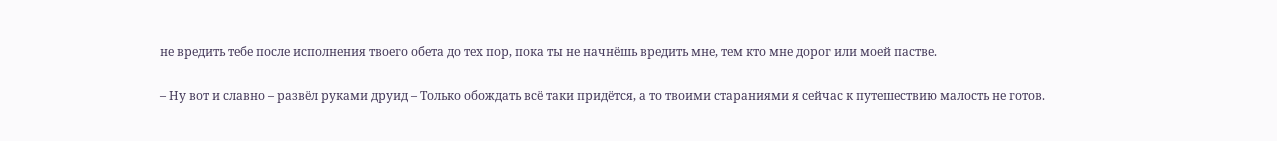не вредить тебе после исполнения твоего обета до тех пор, пока ты не начнёшь вредить мне, тем кто мне дорог или моей пастве.

– Ну вот и славно – развёл руками друид – Только обождать всё таки придётся, а то твоими стараниями я сейчас к путешествию малость не готов.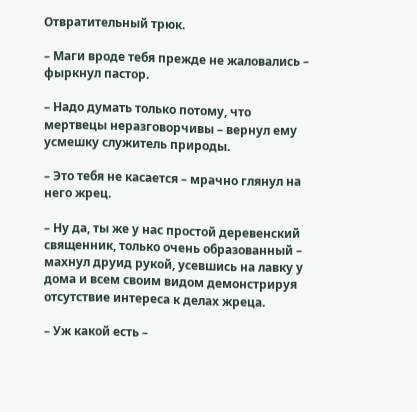Отвратительный трюк.

– Маги вроде тебя прежде не жаловались – фыркнул пастор.

– Надо думать только потому, что мертвецы неразговорчивы – вернул ему усмешку служитель природы.

– Это тебя не касается – мрачно глянул на него жрец.

– Ну да, ты же у нас простой деревенский священник, только очень образованный – махнул друид рукой, усевшись на лавку у дома и всем своим видом демонстрируя отсутствие интереса к делах жреца.

– Уж какой есть –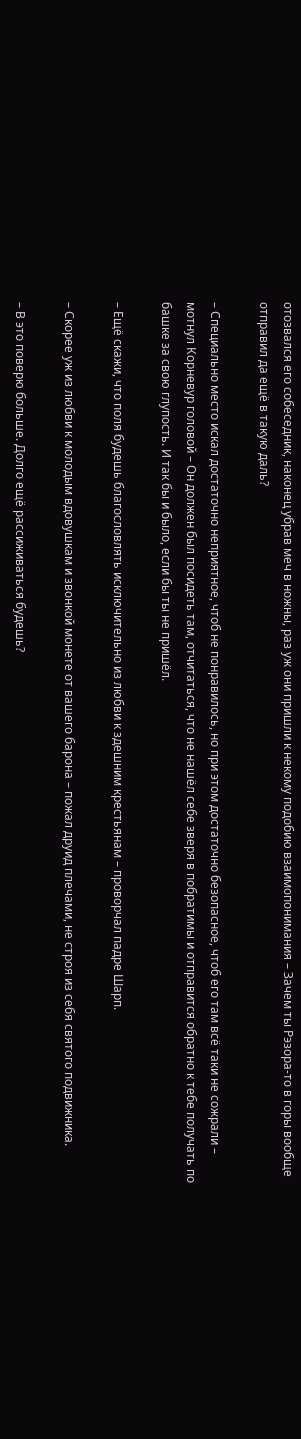отозвался его собеседник, наконец убрав меч в ножны, раз уж они пришли к некому подобию взаимопонимания – Зачем ты Рэзора-то в горы вообще отправил да ещё в такую даль?

– Специально место искал достаточно неприятное, чтоб не понравилось, но при этом достаточно безопасное, чтоб его там всё таки не сожрали – мотнул Корневур головой – Он должен был посидеть там, отчитаться, что не нашёл себе зверя в побратимы и отправится обратно к тебе получать по башке за свою глупость. И так бы и было, если бы ты не пришёл.

– Ещё скажи, что поля будешь благословлять исключительно из любви к здешним крестьянам – проворчал падре Шарп.

– Скорее уж из любви к молодым вдовушкам и звонкой монете от вашего барона – пожал друид плечами, не строя из себя святого подвижника.

– В это поверю больше. Долго ещё рассиживаться будешь?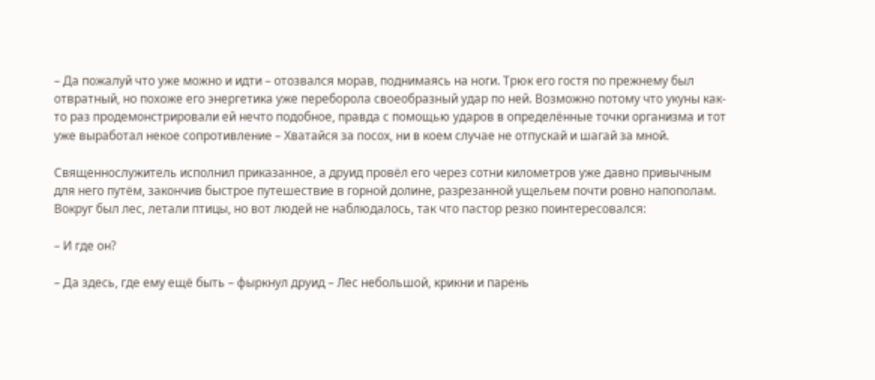– Да пожалуй что уже можно и идти – отозвался морав, поднимаясь на ноги. Трюк его гостя по прежнему был отвратный, но похоже его энергетика уже переборола своеобразный удар по ней. Возможно потому что укуны как-то раз продемонстрировали ей нечто подобное, правда с помощью ударов в определённые точки организма и тот уже выработал некое сопротивление – Хватайся за посох, ни в коем случае не отпускай и шагай за мной.

Священнослужитель исполнил приказанное, а друид провёл его через сотни километров уже давно привычным для него путём, закончив быстрое путешествие в горной долине, разрезанной ущельем почти ровно напополам. Вокруг был лес, летали птицы, но вот людей не наблюдалось, так что пастор резко поинтересовался:

– И где он?

– Да здесь, где ему ещё быть – фыркнул друид – Лес небольшой, крикни и парень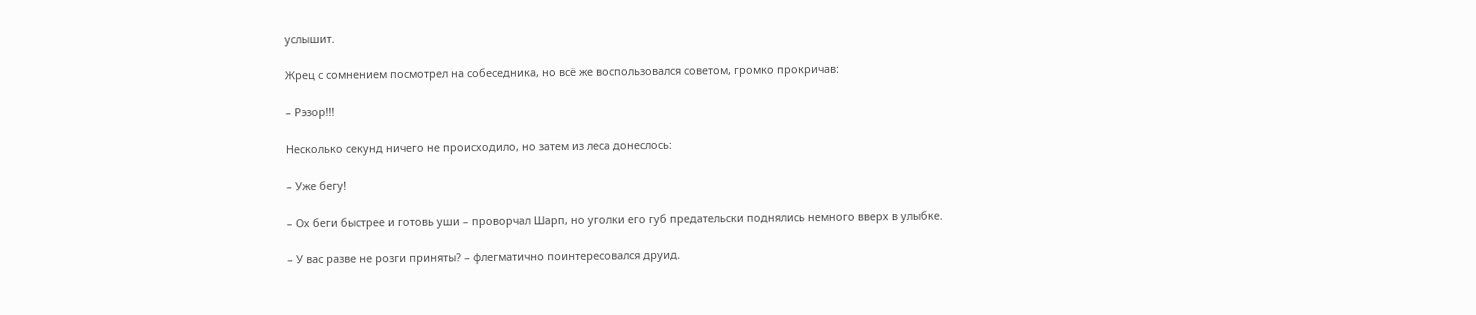услышит.

Жрец с сомнением посмотрел на собеседника, но всё же воспользовался советом, громко прокричав:

– Рэзор!!!

Несколько секунд ничего не происходило, но затем из леса донеслось:

– Уже бегу!

– Ох беги быстрее и готовь уши – проворчал Шарп, но уголки его губ предательски поднялись немного вверх в улыбке.

– У вас разве не розги приняты? – флегматично поинтересовался друид.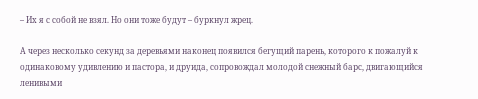– Их я с собой не взял. Но они тоже будут – буркнул жрец.

А через несколько секунд за деревьями наконец появился бегущий парень, которого к пожалуй к одинаковому удивлению и пастора, и друида, сопровождал молодой снежный барс, двигающийся ленивыми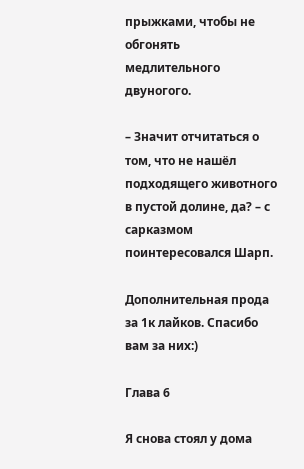прыжками, чтобы не обгонять медлительного двуногого.

– Значит отчитаться о том, что не нашёл подходящего животного в пустой долине, да? – с сарказмом поинтересовался Шарп.

Дополнительная прода за 1к лайков. Спасибо вам за них:)

Глава 6

Я снова стоял у дома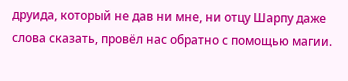друида, который не дав ни мне, ни отцу Шарпу даже слова сказать, провёл нас обратно с помощью магии.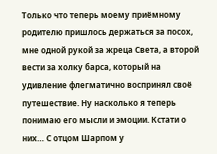Только что теперь моему приёмному родителю пришлось держаться за посох, мне одной рукой за жреца Света, а второй вести за холку барса, который на удивление флегматично воспринял своё путешествие. Ну насколько я теперь понимаю его мысли и эмоции. Кстати о них… С отцом Шарпом у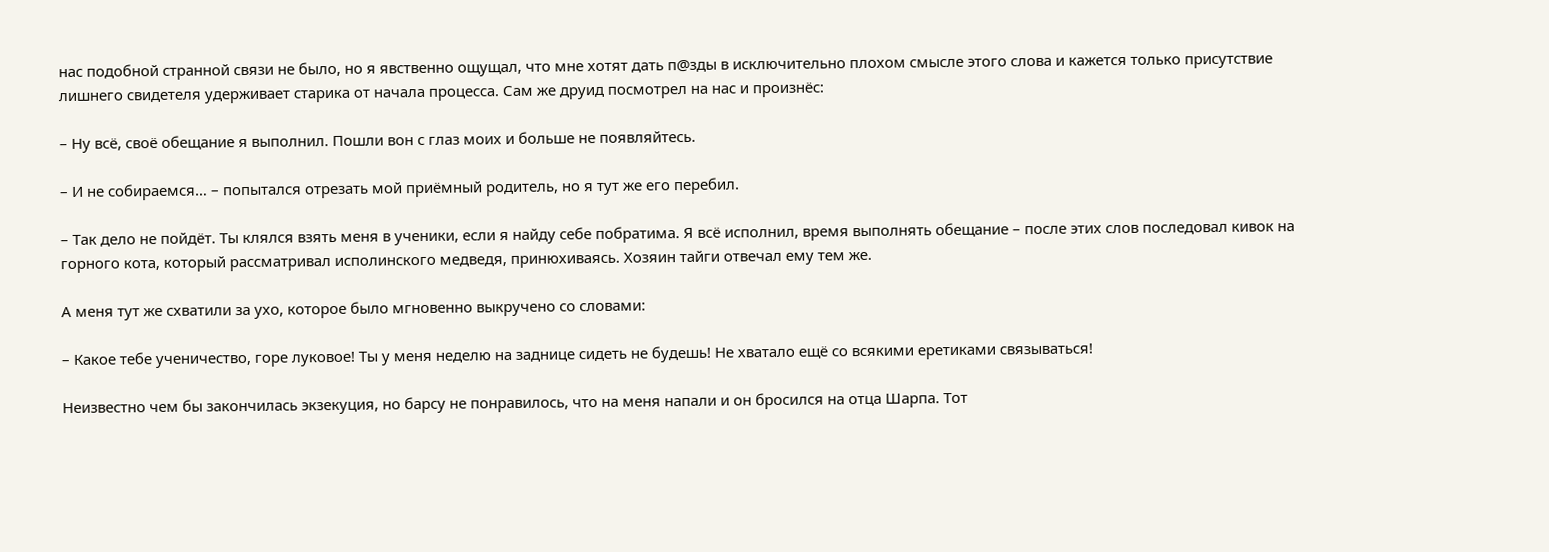нас подобной странной связи не было, но я явственно ощущал, что мне хотят дать п@зды в исключительно плохом смысле этого слова и кажется только присутствие лишнего свидетеля удерживает старика от начала процесса. Сам же друид посмотрел на нас и произнёс:

– Ну всё, своё обещание я выполнил. Пошли вон с глаз моих и больше не появляйтесь.

– И не собираемся… – попытался отрезать мой приёмный родитель, но я тут же его перебил.

– Так дело не пойдёт. Ты клялся взять меня в ученики, если я найду себе побратима. Я всё исполнил, время выполнять обещание – после этих слов последовал кивок на горного кота, который рассматривал исполинского медведя, принюхиваясь. Хозяин тайги отвечал ему тем же.

А меня тут же схватили за ухо, которое было мгновенно выкручено со словами:

– Какое тебе ученичество, горе луковое! Ты у меня неделю на заднице сидеть не будешь! Не хватало ещё со всякими еретиками связываться!

Неизвестно чем бы закончилась экзекуция, но барсу не понравилось, что на меня напали и он бросился на отца Шарпа. Тот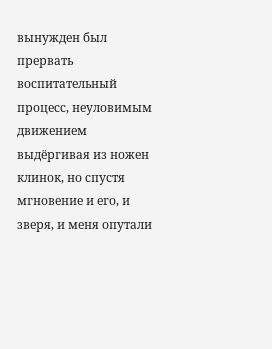вынужден был прервать воспитательный процесс, неуловимым движением выдёргивая из ножен клинок, но спустя мгновение и его, и зверя, и меня опутали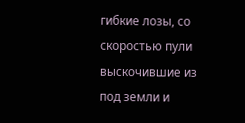гибкие лозы, со скоростью пули выскочившие из под земли и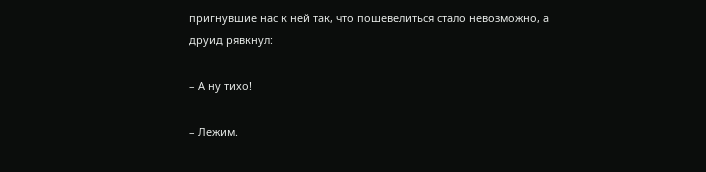пригнувшие нас к ней так, что пошевелиться стало невозможно, а друид рявкнул:

– А ну тихо!

– Лежим.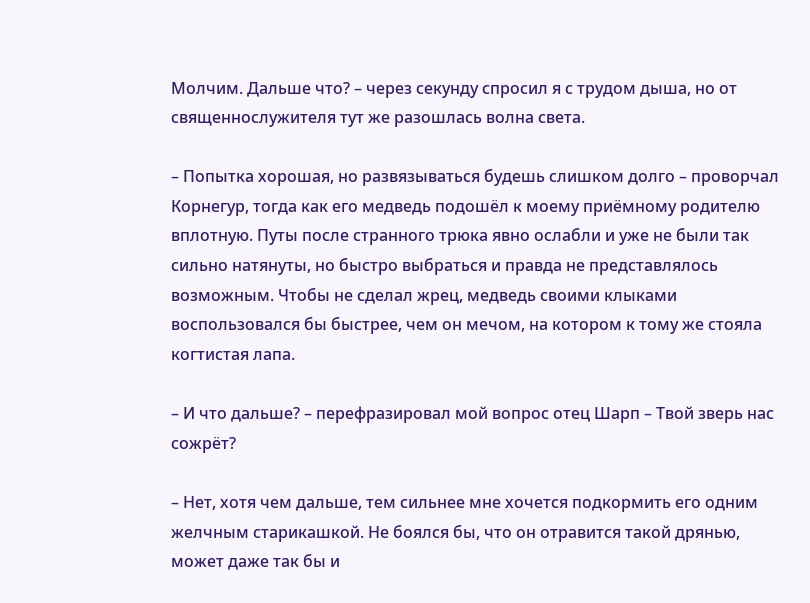Молчим. Дальше что? – через секунду спросил я с трудом дыша, но от священнослужителя тут же разошлась волна света.

– Попытка хорошая, но развязываться будешь слишком долго – проворчал Корнегур, тогда как его медведь подошёл к моему приёмному родителю вплотную. Путы после странного трюка явно ослабли и уже не были так сильно натянуты, но быстро выбраться и правда не представлялось возможным. Чтобы не сделал жрец, медведь своими клыками воспользовался бы быстрее, чем он мечом, на котором к тому же стояла когтистая лапа.

– И что дальше? – перефразировал мой вопрос отец Шарп – Твой зверь нас сожрёт?

– Нет, хотя чем дальше, тем сильнее мне хочется подкормить его одним желчным старикашкой. Не боялся бы, что он отравится такой дрянью, может даже так бы и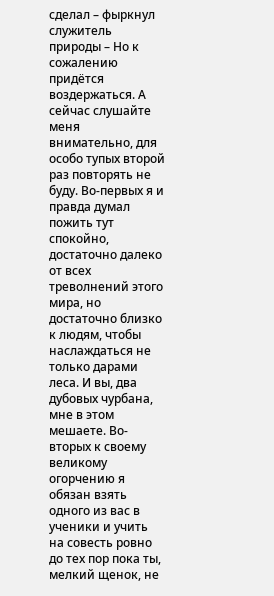сделал – фыркнул служитель природы – Но к сожалению придётся воздержаться. А сейчас слушайте меня внимательно, для особо тупых второй раз повторять не буду. Во-первых я и правда думал пожить тут спокойно, достаточно далеко от всех треволнений этого мира, но достаточно близко к людям, чтобы наслаждаться не только дарами леса. И вы, два дубовых чурбана, мне в этом мешаете. Во-вторых к своему великому огорчению я обязан взять одного из вас в ученики и учить на совесть ровно до тех пор пока ты, мелкий щенок, не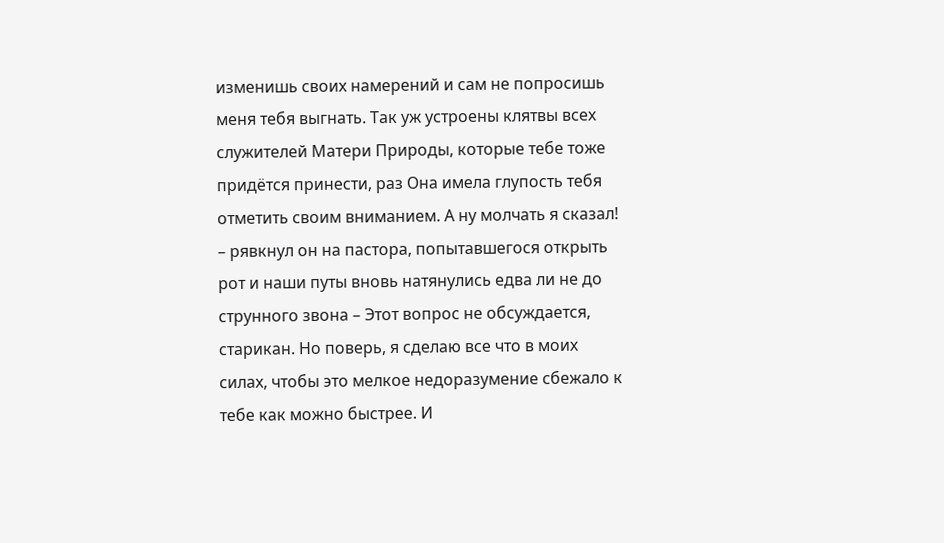изменишь своих намерений и сам не попросишь меня тебя выгнать. Так уж устроены клятвы всех служителей Матери Природы, которые тебе тоже придётся принести, раз Она имела глупость тебя отметить своим вниманием. А ну молчать я сказал! – рявкнул он на пастора, попытавшегося открыть рот и наши путы вновь натянулись едва ли не до струнного звона – Этот вопрос не обсуждается, старикан. Но поверь, я сделаю все что в моих силах, чтобы это мелкое недоразумение сбежало к тебе как можно быстрее. И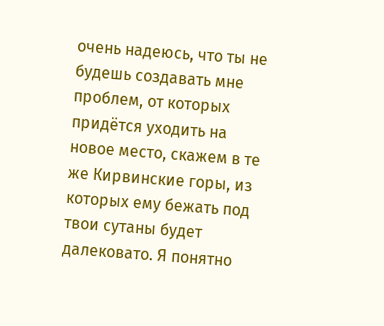очень надеюсь, что ты не будешь создавать мне проблем, от которых придётся уходить на новое место, скажем в те же Кирвинские горы, из которых ему бежать под твои сутаны будет далековато. Я понятно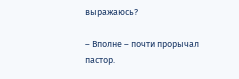выражаюсь?

– Вполне – почти прорычал пастор.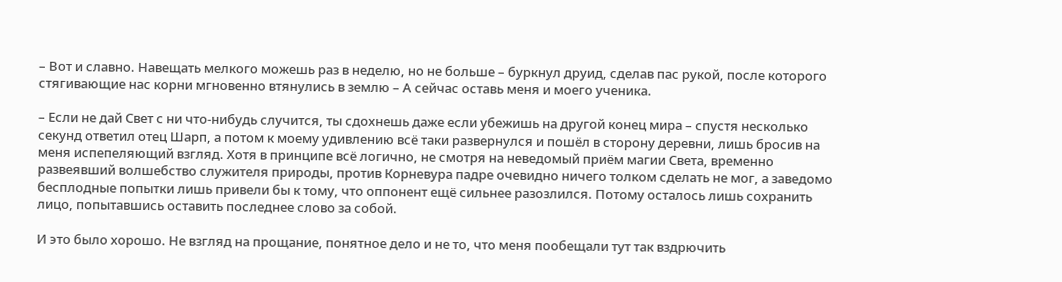– Вот и славно. Навещать мелкого можешь раз в неделю, но не больше – буркнул друид, сделав пас рукой, после которого стягивающие нас корни мгновенно втянулись в землю – А сейчас оставь меня и моего ученика.

– Если не дай Свет с ни что-нибудь случится, ты сдохнешь даже если убежишь на другой конец мира – спустя несколько секунд ответил отец Шарп, а потом к моему удивлению всё таки развернулся и пошёл в сторону деревни, лишь бросив на меня испепеляющий взгляд. Хотя в принципе всё логично, не смотря на неведомый приём магии Света, временно развеявший волшебство служителя природы, против Корневура падре очевидно ничего толком сделать не мог, а заведомо бесплодные попытки лишь привели бы к тому, что оппонент ещё сильнее разозлился. Потому осталось лишь сохранить лицо, попытавшись оставить последнее слово за собой.

И это было хорошо. Не взгляд на прощание, понятное дело и не то, что меня пообещали тут так вздрючить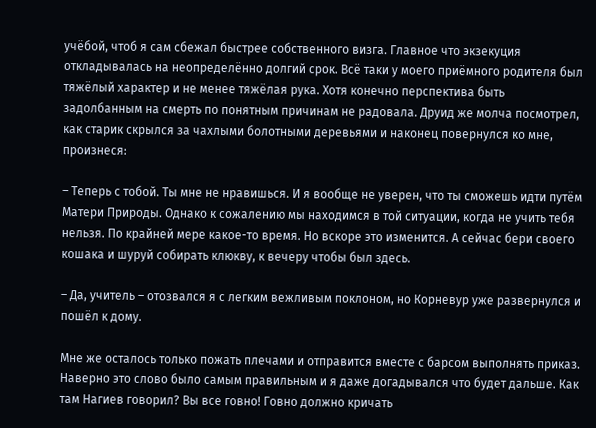учёбой, чтоб я сам сбежал быстрее собственного визга. Главное что экзекуция откладывалась на неопределённо долгий срок. Всё таки у моего приёмного родителя был тяжёлый характер и не менее тяжёлая рука. Хотя конечно перспектива быть задолбанным на смерть по понятным причинам не радовала. Друид же молча посмотрел, как старик скрылся за чахлыми болотными деревьями и наконец повернулся ко мне, произнеся:

– Теперь с тобой. Ты мне не нравишься. И я вообще не уверен, что ты сможешь идти путём Матери Природы. Однако к сожалению мы находимся в той ситуации, когда не учить тебя нельзя. По крайней мере какое-то время. Но вскоре это изменится. А сейчас бери своего кошака и шуруй собирать клюкву, к вечеру чтобы был здесь.

– Да, учитель – отозвался я с легким вежливым поклоном, но Корневур уже развернулся и пошёл к дому.

Мне же осталось только пожать плечами и отправится вместе с барсом выполнять приказ. Наверно это слово было самым правильным и я даже догадывался что будет дальше. Как там Нагиев говорил? Вы все говно! Говно должно кричать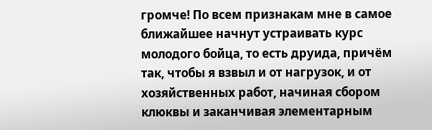громче! По всем признакам мне в самое ближайшее начнут устраивать курс молодого бойца, то есть друида, причём так, чтобы я взвыл и от нагрузок, и от хозяйственных работ, начиная сбором клюквы и заканчивая элементарным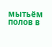мытьём полов в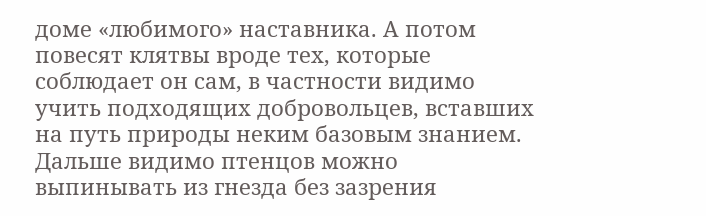доме «любимого» наставника. А потом повесят клятвы вроде тех, которые соблюдает он сам, в частности видимо учить подходящих добровольцев, вставших на путь природы неким базовым знанием. Дальше видимо птенцов можно выпинывать из гнезда без зазрения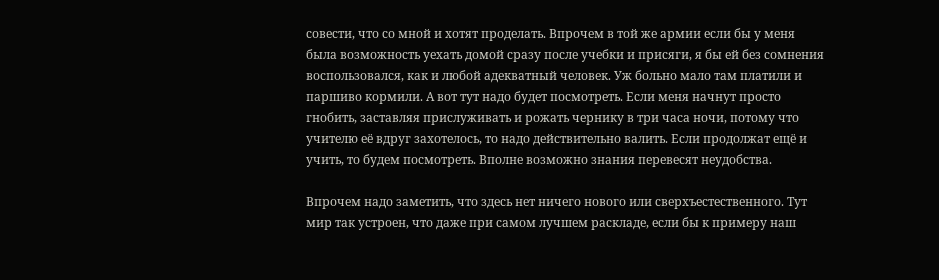совести, что со мной и хотят проделать. Впрочем в той же армии если бы у меня была возможность уехать домой сразу после учебки и присяги, я бы ей без сомнения воспользовался, как и любой адекватный человек. Уж больно мало там платили и паршиво кормили. А вот тут надо будет посмотреть. Если меня начнут просто гнобить, заставляя прислуживать и рожать чернику в три часа ночи, потому что учителю её вдруг захотелось, то надо действительно валить. Если продолжат ещё и учить, то будем посмотреть. Вполне возможно знания перевесят неудобства.

Впрочем надо заметить, что здесь нет ничего нового или сверхъестественного. Тут мир так устроен, что даже при самом лучшем раскладе, если бы к примеру наш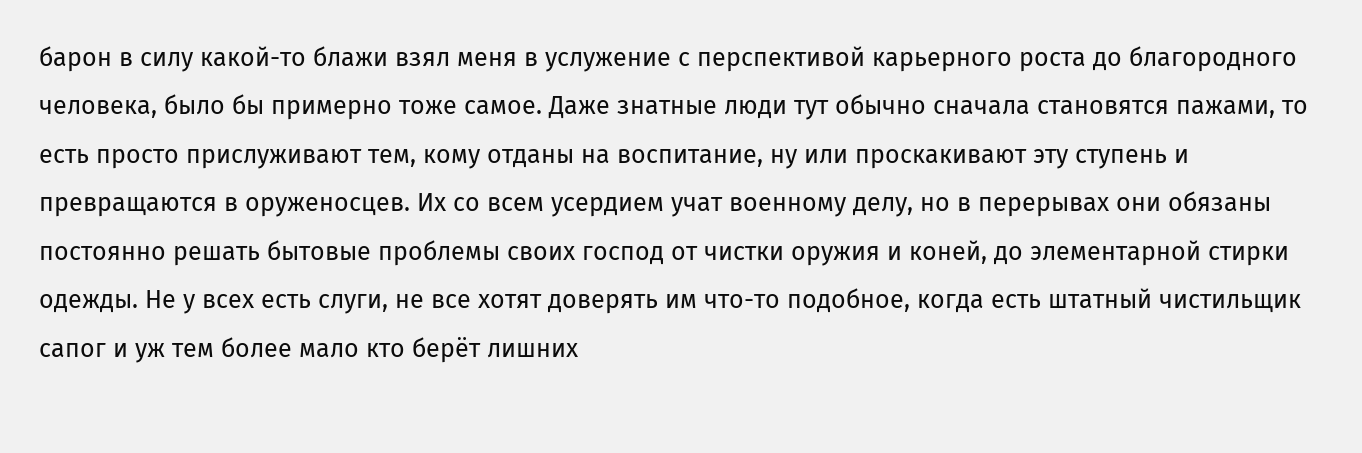барон в силу какой-то блажи взял меня в услужение с перспективой карьерного роста до благородного человека, было бы примерно тоже самое. Даже знатные люди тут обычно сначала становятся пажами, то есть просто прислуживают тем, кому отданы на воспитание, ну или проскакивают эту ступень и превращаются в оруженосцев. Их со всем усердием учат военному делу, но в перерывах они обязаны постоянно решать бытовые проблемы своих господ от чистки оружия и коней, до элементарной стирки одежды. Не у всех есть слуги, не все хотят доверять им что-то подобное, когда есть штатный чистильщик сапог и уж тем более мало кто берёт лишних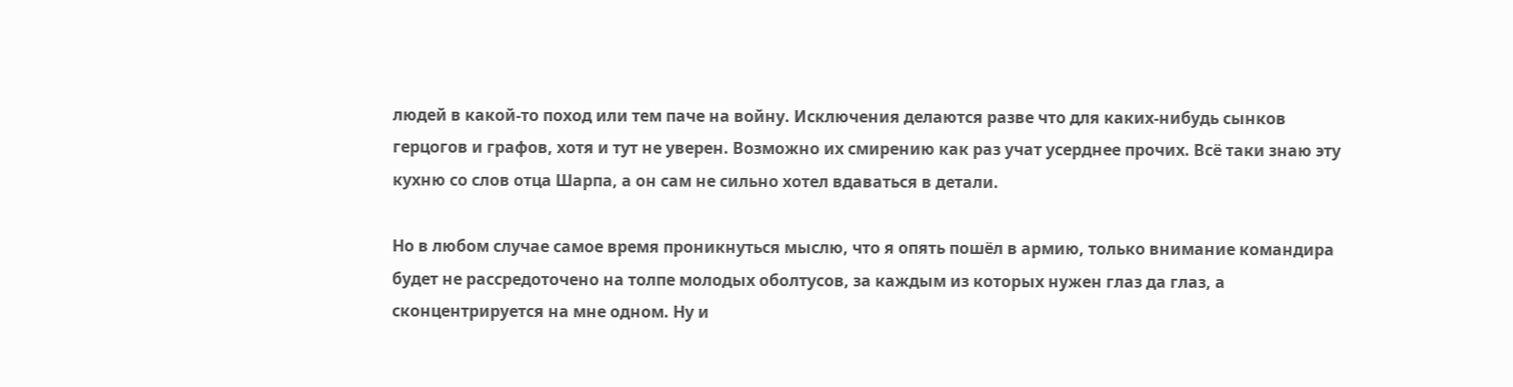людей в какой-то поход или тем паче на войну. Исключения делаются разве что для каких-нибудь сынков герцогов и графов, хотя и тут не уверен. Возможно их смирению как раз учат усерднее прочих. Всё таки знаю эту кухню со слов отца Шарпа, а он сам не сильно хотел вдаваться в детали.

Но в любом случае самое время проникнуться мыслю, что я опять пошёл в армию, только внимание командира будет не рассредоточено на толпе молодых оболтусов, за каждым из которых нужен глаз да глаз, а сконцентрируется на мне одном. Ну и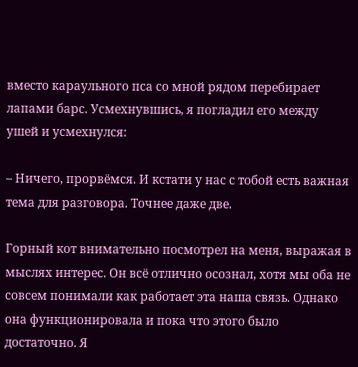вместо караульного пса со мной рядом перебирает лапами барс. Усмехнувшись, я погладил его между ушей и усмехнулся:

– Ничего, прорвёмся. И кстати у нас с тобой есть важная тема для разговора. Точнее даже две.

Горный кот внимательно посмотрел на меня, выражая в мыслях интерес. Он всё отлично осознал, хотя мы оба не совсем понимали как работает эта наша связь. Однако она функционировала и пока что этого было достаточно. Я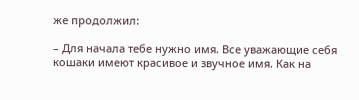же продолжил:

– Для начала тебе нужно имя. Все уважающие себя кошаки имеют красивое и звучное имя. Как на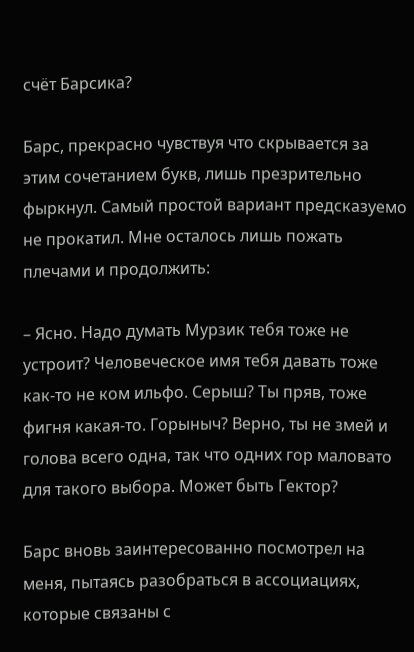счёт Барсика?

Барс, прекрасно чувствуя что скрывается за этим сочетанием букв, лишь презрительно фыркнул. Самый простой вариант предсказуемо не прокатил. Мне осталось лишь пожать плечами и продолжить:

– Ясно. Надо думать Мурзик тебя тоже не устроит? Человеческое имя тебя давать тоже как-то не ком ильфо. Серыш? Ты пряв, тоже фигня какая-то. Горыныч? Верно, ты не змей и голова всего одна, так что одних гор маловато для такого выбора. Может быть Гектор?

Барс вновь заинтересованно посмотрел на меня, пытаясь разобраться в ассоциациях, которые связаны с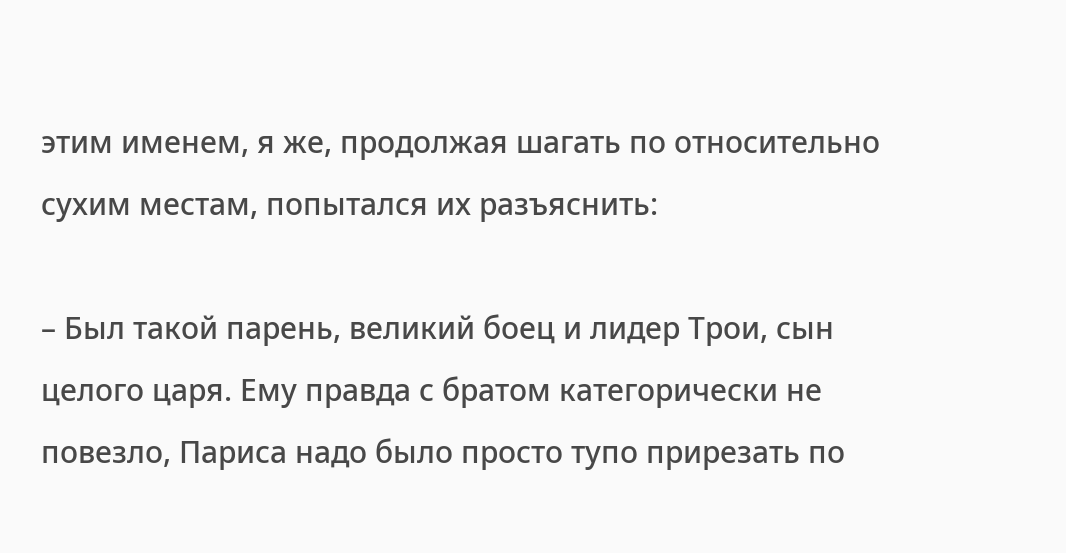этим именем, я же, продолжая шагать по относительно сухим местам, попытался их разъяснить:

– Был такой парень, великий боец и лидер Трои, сын целого царя. Ему правда с братом категорически не повезло, Париса надо было просто тупо прирезать по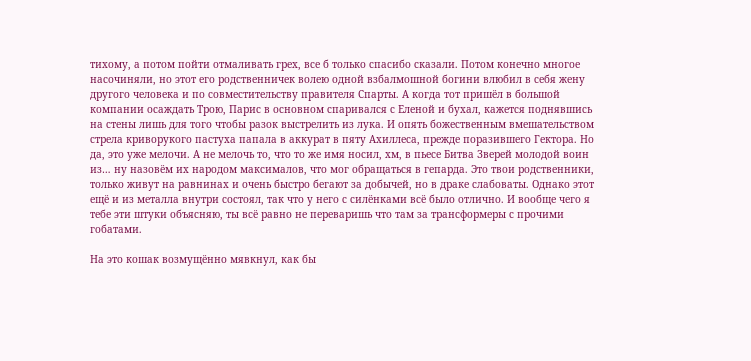тихому, а потом пойти отмаливать грех, все б только спасибо сказали. Потом конечно многое насочиняли, но этот его родственничек волею одной взбалмошной богини влюбил в себя жену другого человека и по совместительству правителя Спарты. А когда тот пришёл в большой компании осаждать Трою, Парис в основном спаривался с Еленой и бухал, кажется поднявшись на стены лишь для того чтобы разок выстрелить из лука. И опять божественным вмешательством стрела криворукого пастуха папала в аккурат в пяту Ахиллеса, прежде поразившего Гектора. Но да, это уже мелочи. А не мелочь то, что то же имя носил, хм, в пьесе Битва Зверей молодой воин из… ну назовём их народом максималов, что мог обращаться в гепарда. Это твои родственники, только живут на равнинах и очень быстро бегают за добычей, но в драке слабоваты. Однако этот ещё и из металла внутри состоял, так что у него с силёнками всё было отлично. И вообще чего я тебе эти штуки объясняю, ты всё равно не переваришь что там за трансформеры с прочими гобатами.

На это кошак возмущённо мявкнул, как бы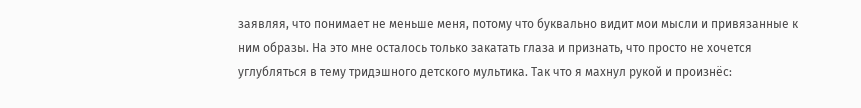заявляя, что понимает не меньше меня, потому что буквально видит мои мысли и привязанные к ним образы. На это мне осталось только закатать глаза и признать, что просто не хочется углубляться в тему тридэшного детского мультика. Так что я махнул рукой и произнёс: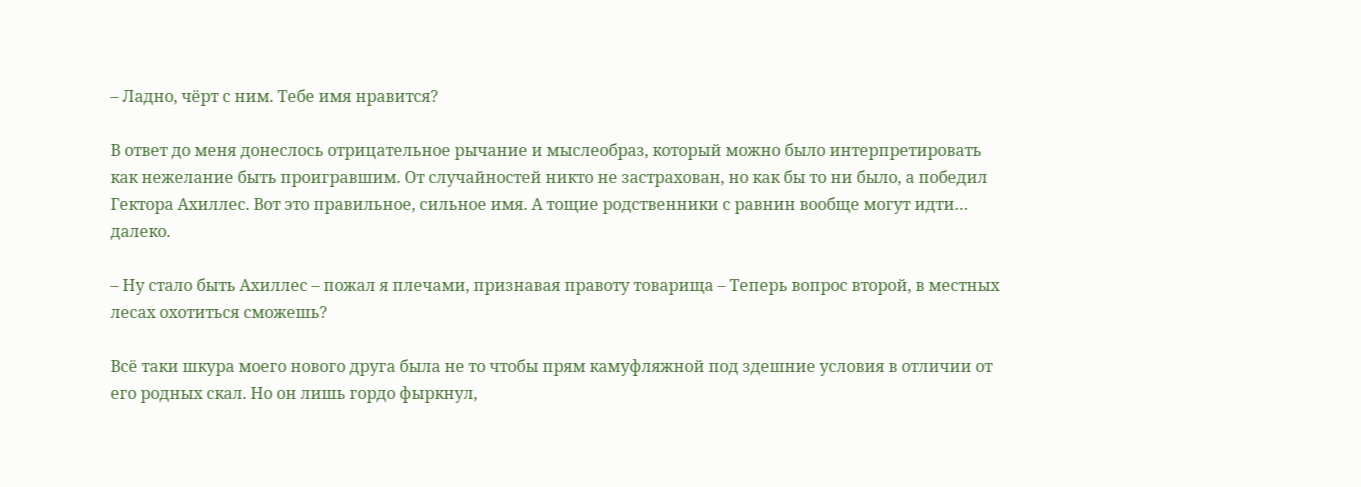– Ладно, чёрт с ним. Тебе имя нравится?

В ответ до меня донеслось отрицательное рычание и мыслеобраз, который можно было интерпретировать как нежелание быть проигравшим. От случайностей никто не застрахован, но как бы то ни было, а победил Гектора Ахиллес. Вот это правильное, сильное имя. А тощие родственники с равнин вообще могут идти… далеко.

– Ну стало быть Ахиллес – пожал я плечами, признавая правоту товарища – Теперь вопрос второй, в местных лесах охотиться сможешь?

Всё таки шкура моего нового друга была не то чтобы прям камуфляжной под здешние условия в отличии от его родных скал. Но он лишь гордо фыркнул,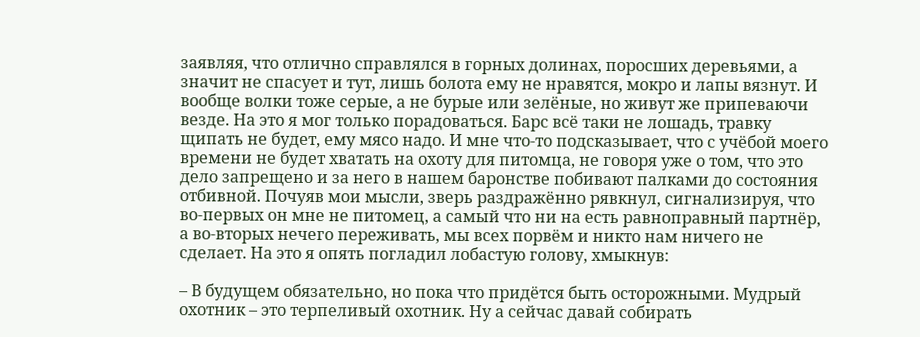заявляя, что отлично справлялся в горных долинах, поросших деревьями, а значит не спасует и тут, лишь болота ему не нравятся, мокро и лапы вязнут. И вообще волки тоже серые, а не бурые или зелёные, но живут же припеваючи везде. На это я мог только порадоваться. Барс всё таки не лошадь, травку щипать не будет, ему мясо надо. И мне что-то подсказывает, что с учёбой моего времени не будет хватать на охоту для питомца, не говоря уже о том, что это дело запрещено и за него в нашем баронстве побивают палками до состояния отбивной. Почуяв мои мысли, зверь раздражённо рявкнул, сигнализируя, что во-первых он мне не питомец, а самый что ни на есть равноправный партнёр, а во-вторых нечего переживать, мы всех порвём и никто нам ничего не сделает. На это я опять погладил лобастую голову, хмыкнув:

– В будущем обязательно, но пока что придётся быть осторожными. Мудрый охотник – это терпеливый охотник. Ну а сейчас давай собирать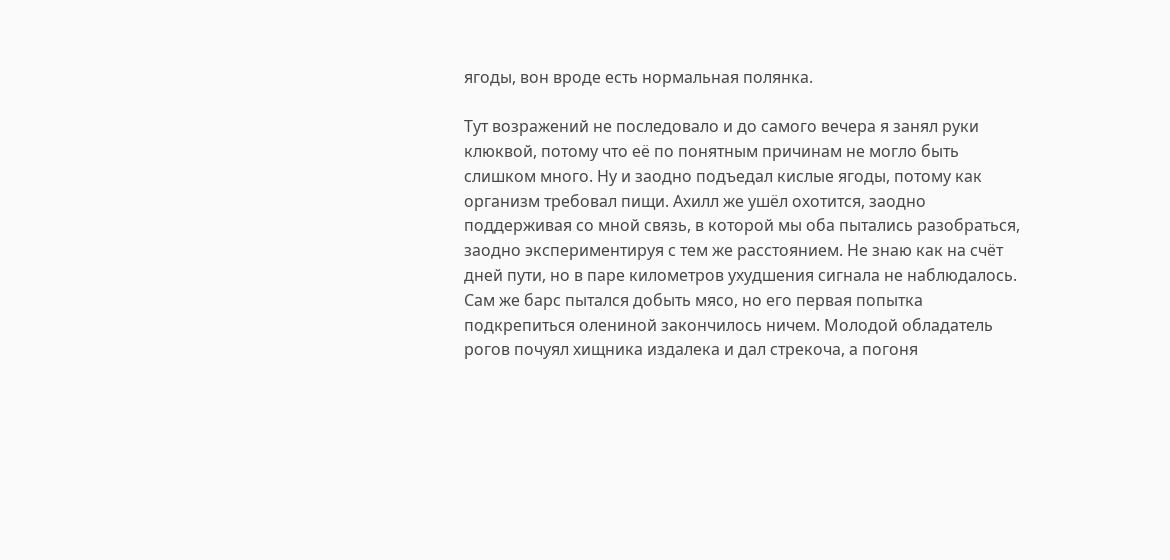ягоды, вон вроде есть нормальная полянка.

Тут возражений не последовало и до самого вечера я занял руки клюквой, потому что её по понятным причинам не могло быть слишком много. Ну и заодно подъедал кислые ягоды, потому как организм требовал пищи. Ахилл же ушёл охотится, заодно поддерживая со мной связь, в которой мы оба пытались разобраться, заодно экспериментируя с тем же расстоянием. Не знаю как на счёт дней пути, но в паре километров ухудшения сигнала не наблюдалось. Сам же барс пытался добыть мясо, но его первая попытка подкрепиться олениной закончилось ничем. Молодой обладатель рогов почуял хищника издалека и дал стрекоча, а погоня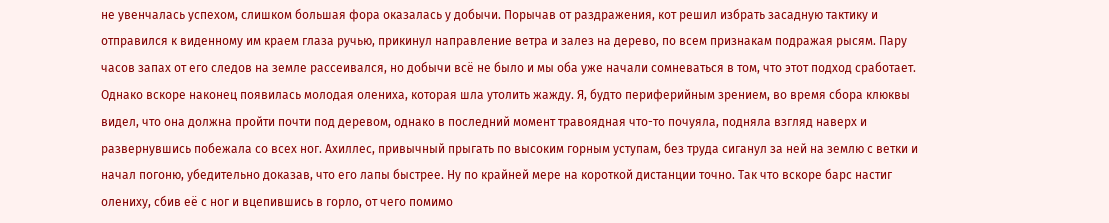не увенчалась успехом, слишком большая фора оказалась у добычи. Порычав от раздражения, кот решил избрать засадную тактику и отправился к виденному им краем глаза ручью, прикинул направление ветра и залез на дерево, по всем признакам подражая рысям. Пару часов запах от его следов на земле рассеивался, но добычи всё не было и мы оба уже начали сомневаться в том, что этот подход сработает. Однако вскоре наконец появилась молодая олениха, которая шла утолить жажду. Я, будто периферийным зрением, во время сбора клюквы видел, что она должна пройти почти под деревом, однако в последний момент травоядная что-то почуяла, подняла взгляд наверх и развернувшись побежала со всех ног. Ахиллес, привычный прыгать по высоким горным уступам, без труда сиганул за ней на землю с ветки и начал погоню, убедительно доказав, что его лапы быстрее. Ну по крайней мере на короткой дистанции точно. Так что вскоре барс настиг олениху, сбив её с ног и вцепившись в горло, от чего помимо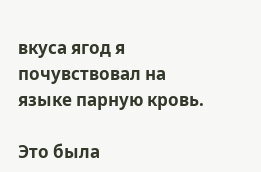вкуса ягод я почувствовал на языке парную кровь.

Это была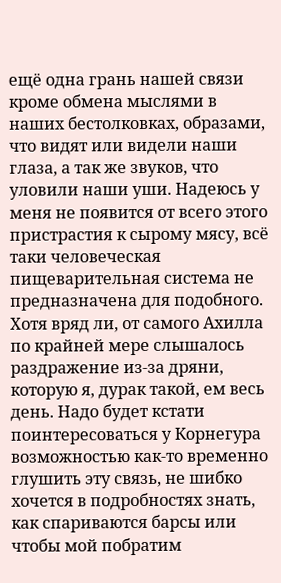ещё одна грань нашей связи кроме обмена мыслями в наших бестолковках, образами, что видят или видели наши глаза, а так же звуков, что уловили наши уши. Надеюсь у меня не появится от всего этого пристрастия к сырому мясу, всё таки человеческая пищеварительная система не предназначена для подобного. Хотя вряд ли, от самого Ахилла по крайней мере слышалось раздражение из-за дряни, которую я, дурак такой, ем весь день. Надо будет кстати поинтересоваться у Корнегура возможностью как-то временно глушить эту связь, не шибко хочется в подробностях знать, как спариваются барсы или чтобы мой побратим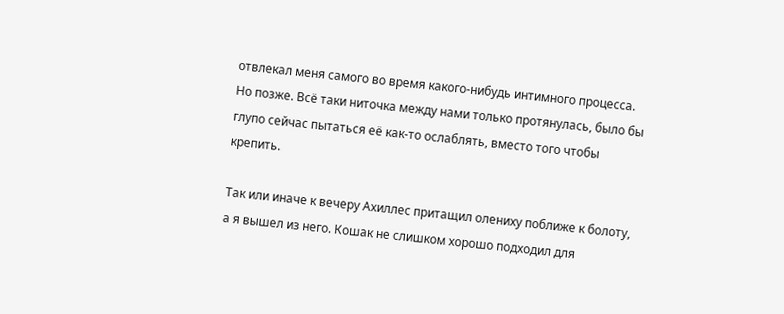отвлекал меня самого во время какого-нибудь интимного процесса. Но позже. Всё таки ниточка между нами только протянулась, было бы глупо сейчас пытаться её как-то ослаблять, вместо того чтобы крепить.

Так или иначе к вечеру Ахиллес притащил олениху поближе к болоту, а я вышел из него. Кошак не слишком хорошо подходил для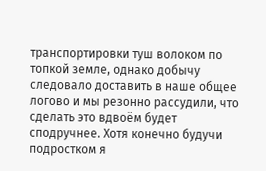транспортировки туш волоком по топкой земле, однако добычу следовало доставить в наше общее логово и мы резонно рассудили, что сделать это вдвоём будет сподручнее. Хотя конечно будучи подростком я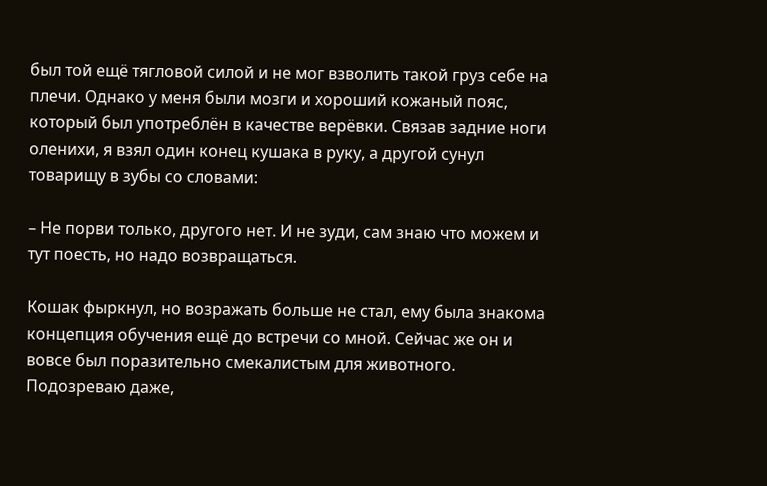был той ещё тягловой силой и не мог взволить такой груз себе на плечи. Однако у меня были мозги и хороший кожаный пояс, который был употреблён в качестве верёвки. Связав задние ноги оленихи, я взял один конец кушака в руку, а другой сунул товарищу в зубы со словами:

– Не порви только, другого нет. И не зуди, сам знаю что можем и тут поесть, но надо возвращаться.

Кошак фыркнул, но возражать больше не стал, ему была знакома концепция обучения ещё до встречи со мной. Сейчас же он и вовсе был поразительно смекалистым для животного. Подозреваю даже,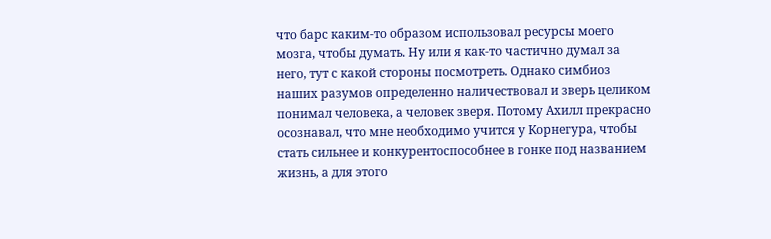что барс каким-то образом использовал ресурсы моего мозга, чтобы думать. Ну или я как-то частично думал за него, тут с какой стороны посмотреть. Однако симбиоз наших разумов определенно наличествовал и зверь целиком понимал человека, а человек зверя. Потому Ахилл прекрасно осознавал, что мне необходимо учится у Корнегура, чтобы стать сильнее и конкурентоспособнее в гонке под названием жизнь, а для этого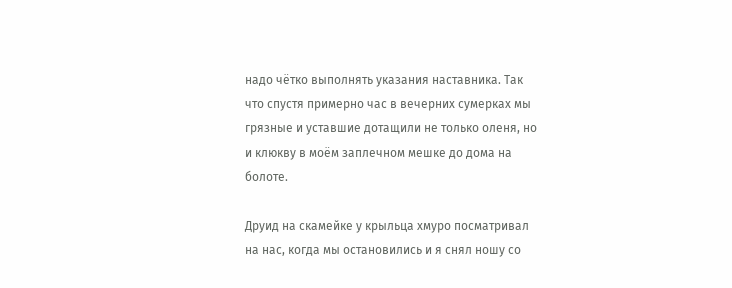надо чётко выполнять указания наставника. Так что спустя примерно час в вечерних сумерках мы грязные и уставшие дотащили не только оленя, но и клюкву в моём заплечном мешке до дома на болоте.

Друид на скамейке у крыльца хмуро посматривал на нас, когда мы остановились и я снял ношу со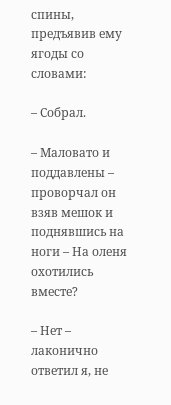спины, предъявив ему ягоды со словами:

– Собрал.

– Маловато и поддавлены – проворчал он взяв мешок и поднявшись на ноги – На оленя охотились вместе?

– Нет – лаконично ответил я, не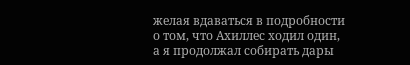желая вдаваться в подробности о том, что Ахиллес ходил один, а я продолжал собирать дары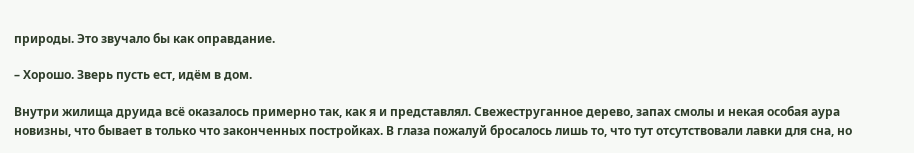природы. Это звучало бы как оправдание.

– Хорошо. Зверь пусть ест, идём в дом.

Внутри жилища друида всё оказалось примерно так, как я и представлял. Свежеструганное дерево, запах смолы и некая особая аура новизны, что бывает в только что законченных постройках. В глаза пожалуй бросалось лишь то, что тут отсутствовали лавки для сна, но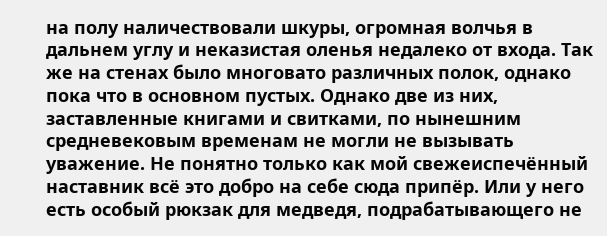на полу наличествовали шкуры, огромная волчья в дальнем углу и неказистая оленья недалеко от входа. Так же на стенах было многовато различных полок, однако пока что в основном пустых. Однако две из них, заставленные книгами и свитками, по нынешним средневековым временам не могли не вызывать уважение. Не понятно только как мой свежеиспечённый наставник всё это добро на себе сюда припёр. Или у него есть особый рюкзак для медведя, подрабатывающего не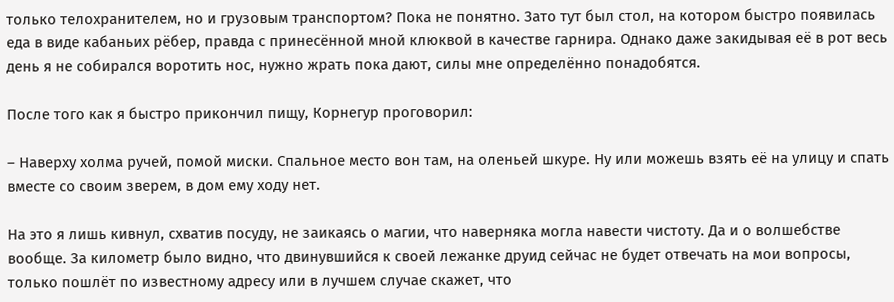только телохранителем, но и грузовым транспортом? Пока не понятно. Зато тут был стол, на котором быстро появилась еда в виде кабаньих рёбер, правда с принесённой мной клюквой в качестве гарнира. Однако даже закидывая её в рот весь день я не собирался воротить нос, нужно жрать пока дают, силы мне определённо понадобятся.

После того как я быстро прикончил пищу, Корнегур проговорил:

– Наверху холма ручей, помой миски. Спальное место вон там, на оленьей шкуре. Ну или можешь взять её на улицу и спать вместе со своим зверем, в дом ему ходу нет.

На это я лишь кивнул, схватив посуду, не заикаясь о магии, что наверняка могла навести чистоту. Да и о волшебстве вообще. За километр было видно, что двинувшийся к своей лежанке друид сейчас не будет отвечать на мои вопросы, только пошлёт по известному адресу или в лучшем случае скажет, что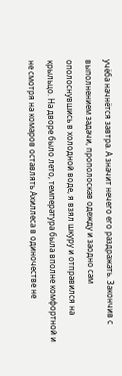учёба начнётся завтра. А значит нечего его раздражать. Закончив с выполнением задачи, прополоскав одежду и заодно сам ополоснувшись в холодной воде, я взял шкуру и отправился на крыльцо. На дворе было лето, температура была вполне комфортной и не смотря на комаров оставлять Ахиллеса в одиночестве не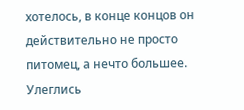хотелось, в конце концов он действительно не просто питомец, а нечто большее. Улеглись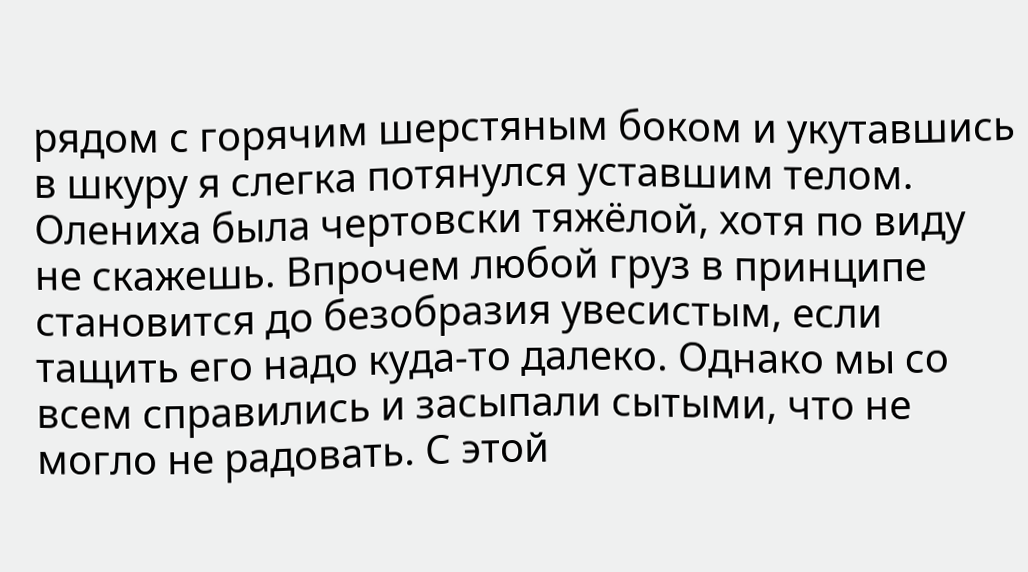рядом с горячим шерстяным боком и укутавшись в шкуру я слегка потянулся уставшим телом. Олениха была чертовски тяжёлой, хотя по виду не скажешь. Впрочем любой груз в принципе становится до безобразия увесистым, если тащить его надо куда-то далеко. Однако мы со всем справились и засыпали сытыми, что не могло не радовать. С этой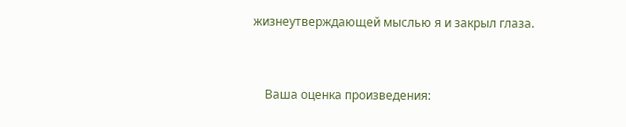жизнеутверждающей мыслью я и закрыл глаза.


    Ваша оценка произведения: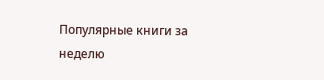Популярные книги за неделю